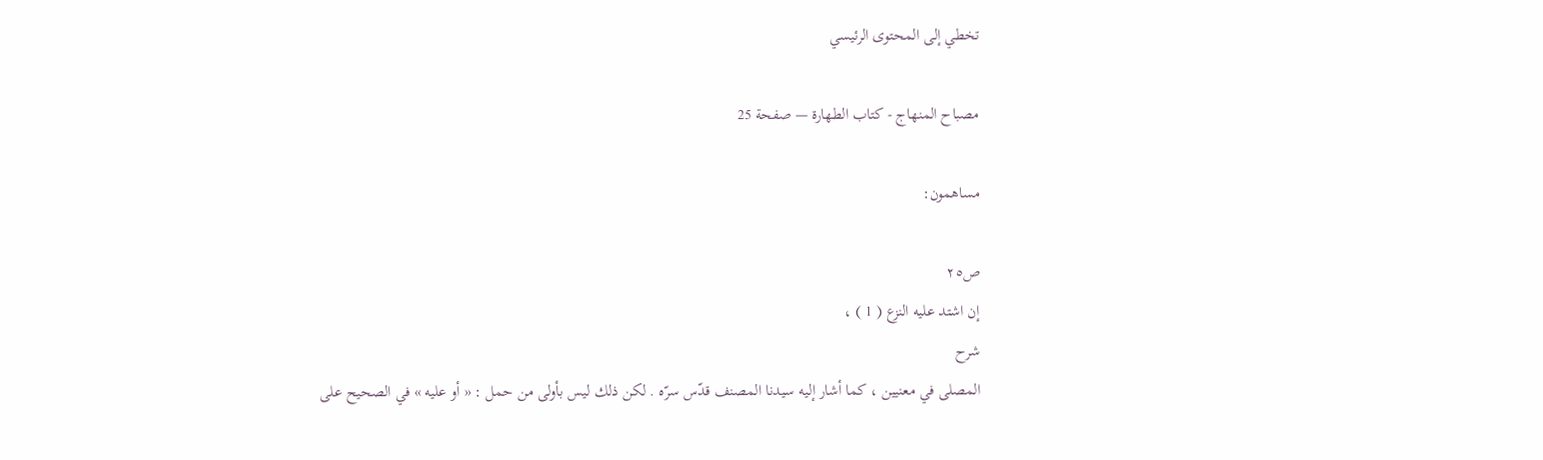تخطي إلى المحتوى الرئيسي

مصباح المنهاج - كتاب الطهارة — صفحة 25

مساهمون:

ص٢٥
إن اشتد عليه النزع ( 1 ) ،
شرح
المصلى في معنيين ، كما أشار إليه سيدنا المصنف قدّس سرّه . لكن ذلك ليس بأولى من حمل : « أو عليه » في الصحيح على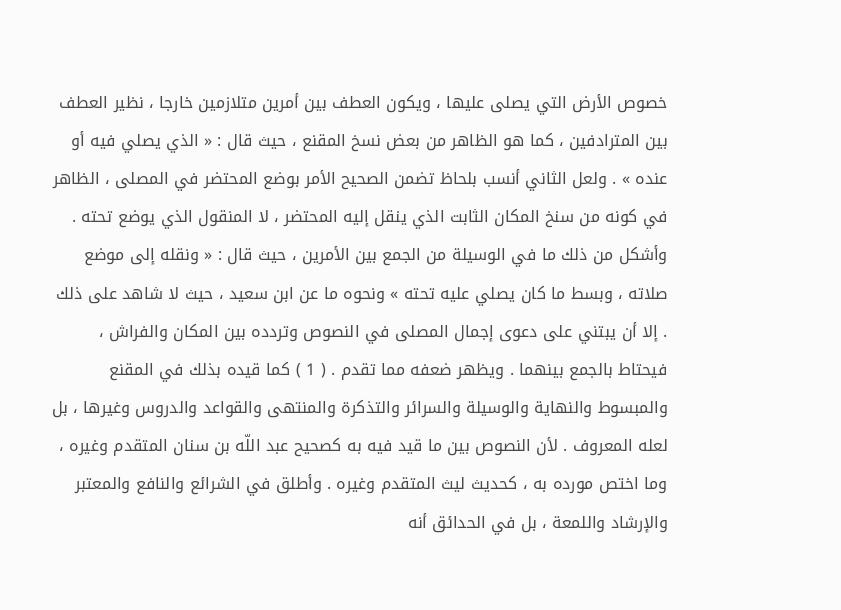خصوص الأرض التي يصلى عليها ، ويكون العطف بين أمرين متلازمين خارجا ، نظير العطف بين المترادفين ، كما هو الظاهر من بعض نسخ المقنع ، حيث قال : « الذي يصلي فيه أو عنده » . ولعل الثاني أنسب بلحاظ تضمن الصحيح الأمر بوضع المحتضر في المصلى ، الظاهر في كونه من سنخ المكان الثابت الذي ينقل إليه المحتضر ، لا المنقول الذي يوضع تحته . وأشكل من ذلك ما في الوسيلة من الجمع بين الأمرين ، حيث قال : « ونقله إلى موضع صلاته ، وبسط ما كان يصلي عليه تحته » ونحوه ما عن ابن سعيد ، حيث لا شاهد على ذلك . إلا أن يبتني على دعوى إجمال المصلى في النصوص وتردده بين المكان والفراش ، فيحتاط بالجمع بينهما . ويظهر ضعفه مما تقدم . ( 1 ) كما قيده بذلك في المقنع والمبسوط والنهاية والوسيلة والسرائر والتذكرة والمنتهى والقواعد والدروس وغيرها ، بل لعله المعروف . لأن النصوص بين ما قيد فيه به كصحيح عبد اللّه بن سنان المتقدم وغيره ، وما اختص مورده به ، كحديث ليث المتقدم وغيره . وأطلق في الشرائع والنافع والمعتبر والإرشاد واللمعة ، بل في الحدائق أنه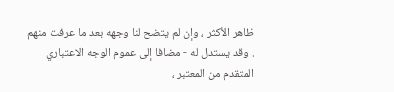ظاهر الأكثر ، وإن لم يتضح لنا وجهه بعد ما عرفت منهم . وقد يستدل له - مضافا إلى عموم الوجه الاعتباري المتقدم من المعتبر ،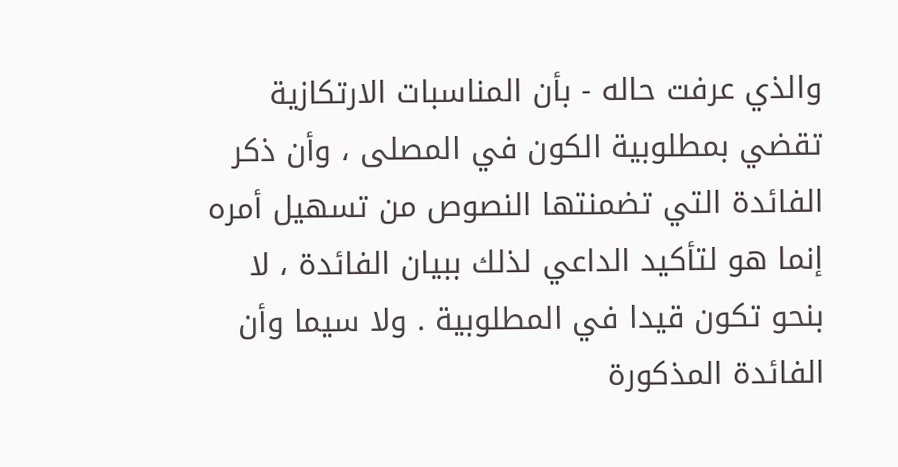والذي عرفت حاله - بأن المناسبات الارتكازية تقضي بمطلوبية الكون في المصلى ، وأن ذكر الفائدة التي تضمنتها النصوص من تسهيل أمره إنما هو لتأكيد الداعي لذلك ببيان الفائدة ، لا بنحو تكون قيدا في المطلوبية . ولا سيما وأن الفائدة المذكورة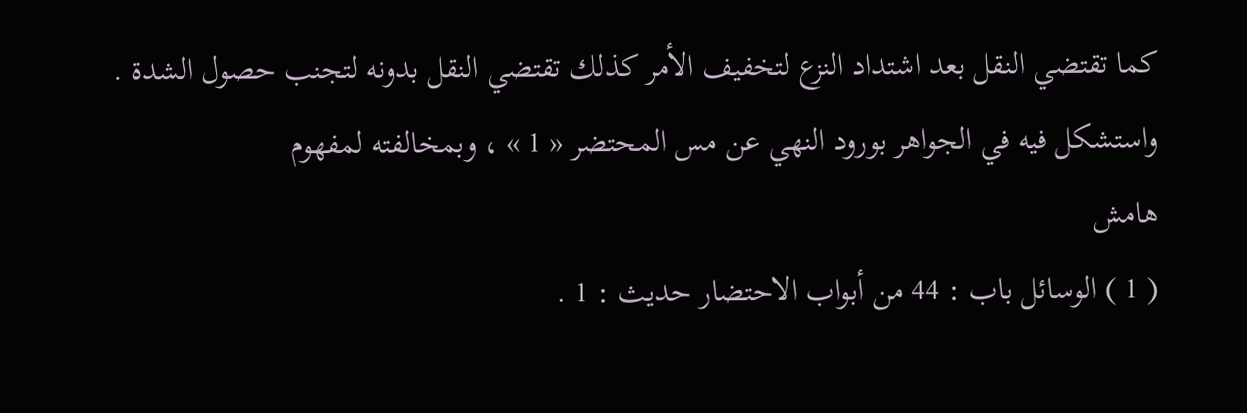كما تقتضي النقل بعد اشتداد النزع لتخفيف الأمر كذلك تقتضي النقل بدونه لتجنب حصول الشدة . واستشكل فيه في الجواهر بورود النهي عن مس المحتضر « 1 » ، وبمخالفته لمفهوم
هامش
( 1 ) الوسائل باب : 44 من أبواب الاحتضار حديث : 1 .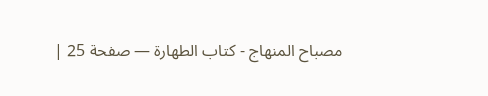مصباح المنهاج - كتاب الطهارة — صفحة 25 |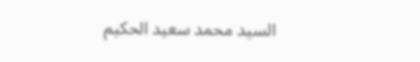السيد محمد سعيد الحكيم